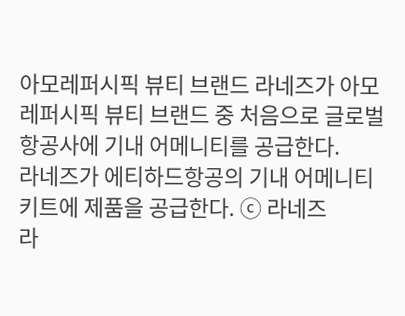아모레퍼시픽 뷰티 브랜드 라네즈가 아모레퍼시픽 뷰티 브랜드 중 처음으로 글로벌 항공사에 기내 어메니티를 공급한다.
라네즈가 에티하드항공의 기내 어메니티 키트에 제품을 공급한다. ⓒ 라네즈
라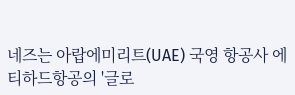네즈는 아랍에미리트(UAE) 국영 항공사 에티하드항공의 '글로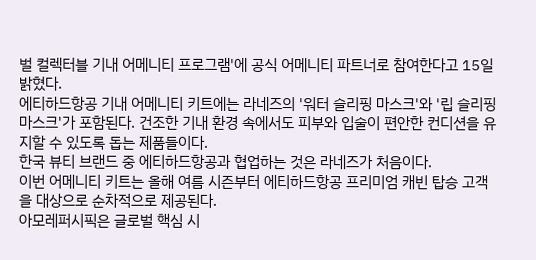벌 컬렉터블 기내 어메니티 프로그램'에 공식 어메니티 파트너로 참여한다고 15일 밝혔다.
에티하드항공 기내 어메니티 키트에는 라네즈의 '워터 슬리핑 마스크'와 '립 슬리핑 마스크'가 포함된다. 건조한 기내 환경 속에서도 피부와 입술이 편안한 컨디션을 유지할 수 있도록 돕는 제품들이다.
한국 뷰티 브랜드 중 에티하드항공과 협업하는 것은 라네즈가 처음이다.
이번 어메니티 키트는 올해 여름 시즌부터 에티하드항공 프리미엄 캐빈 탑승 고객을 대상으로 순차적으로 제공된다.
아모레퍼시픽은 글로벌 핵심 시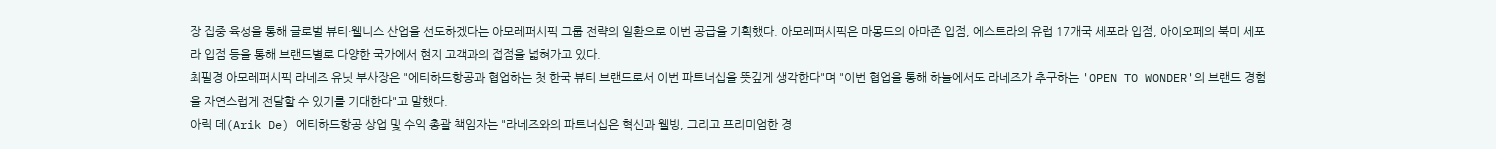장 집중 육성을 통해 글로벌 뷰티·웰니스 산업을 선도하겠다는 아모레퍼시픽 그룹 전략의 일환으로 이번 공급을 기획했다. 아모레퍼시픽은 마몽드의 아마존 입점, 에스트라의 유럽 17개국 세포라 입점, 아이오페의 북미 세포라 입점 등을 통해 브랜드별로 다양한 국가에서 현지 고객과의 접점을 넓혀가고 있다.
최필경 아모레퍼시픽 라네즈 유닛 부사장은 "에티하드항공과 협업하는 첫 한국 뷰티 브랜드로서 이번 파트너십을 뜻깊게 생각한다"며 "이번 협업을 통해 하늘에서도 라네즈가 추구하는 'OPEN TO WONDER'의 브랜드 경험을 자연스럽게 전달할 수 있기를 기대한다"고 말했다.
아릭 데(Arik De) 에티하드항공 상업 및 수익 총괄 책임자는 "라네즈와의 파트너십은 혁신과 웰빙, 그리고 프리미엄한 경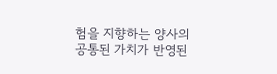험을 지향하는 양사의 공통된 가치가 반영된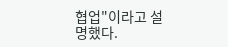협업"이라고 설명했다.